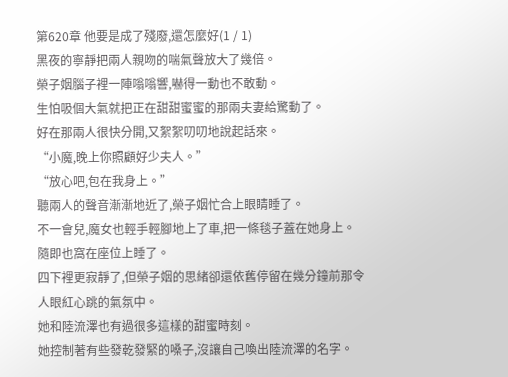第620章 他要是成了殘廢,還怎麼好(1 / 1)
黑夜的寧靜把兩人親吻的喘氣聲放大了幾倍。
榮子姻腦子裡一陣嗡嗡響,嚇得一動也不敢動。
生怕吸個大氣就把正在甜甜蜜蜜的那兩夫妻給驚動了。
好在那兩人很快分開,又絮絮叨叨地說起話來。
“小魔,晚上你照顧好少夫人。”
“放心吧,包在我身上。”
聽兩人的聲音漸漸地近了,榮子姻忙合上眼睛睡了。
不一會兒,魔女也輕手輕腳地上了車,把一條毯子蓋在她身上。
隨即也窩在座位上睡了。
四下裡更寂靜了,但榮子姻的思緒卻還依舊停留在幾分鐘前那令人眼紅心跳的氣氛中。
她和陸流澤也有過很多這樣的甜蜜時刻。
她控制著有些發乾發緊的嗓子,沒讓自己喚出陸流澤的名字。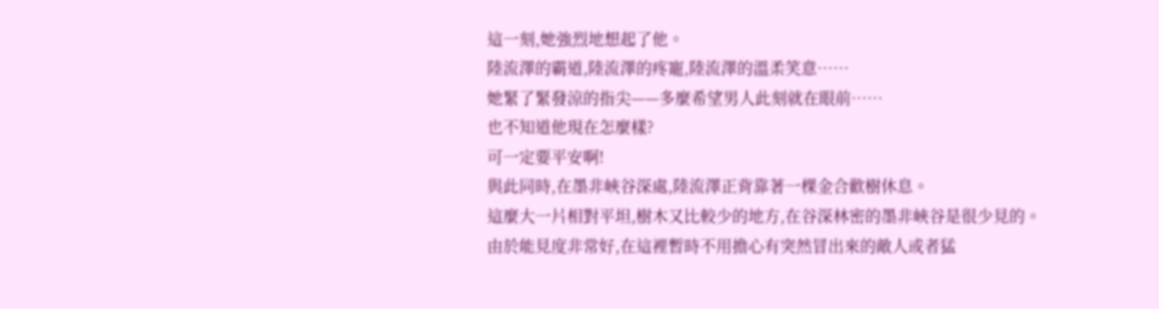這一刻,她強烈地想起了他。
陸流澤的霸道,陸流澤的疼寵,陸流澤的溫柔笑意……
她緊了緊發涼的指尖——多麼希望男人此刻就在眼前……
也不知道他現在怎麼樣?
可一定要平安啊!
與此同時,在墨非峽谷深處,陸流澤正背靠著一棵金合歡樹休息。
這麼大一片相對平坦,樹木又比較少的地方,在谷深林密的墨非峽谷是很少見的。
由於能見度非常好,在這裡暫時不用擔心有突然冒出來的敵人或者猛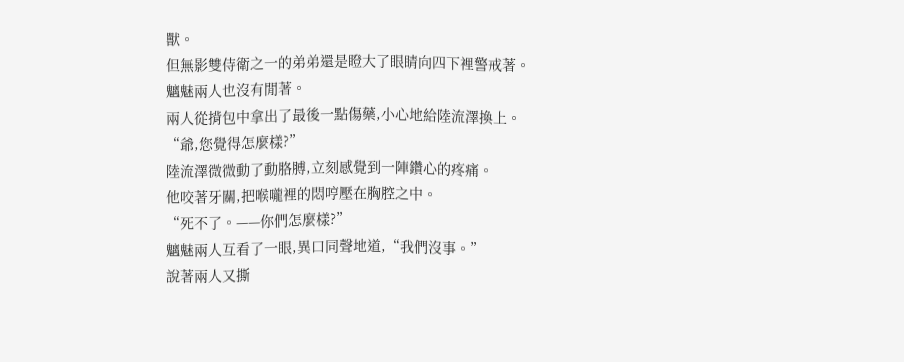獸。
但無影雙侍衛之一的弟弟還是瞪大了眼睛向四下裡警戒著。
魑魅兩人也沒有閒著。
兩人從揹包中拿出了最後一點傷藥,小心地給陸流澤換上。
“爺,您覺得怎麼樣?”
陸流澤微微動了動胳膊,立刻感覺到一陣鑽心的疼痛。
他咬著牙關,把喉嚨裡的悶哼壓在胸腔之中。
“死不了。——你們怎麼樣?”
魑魅兩人互看了一眼,異口同聲地道,“我們沒事。”
說著兩人又撕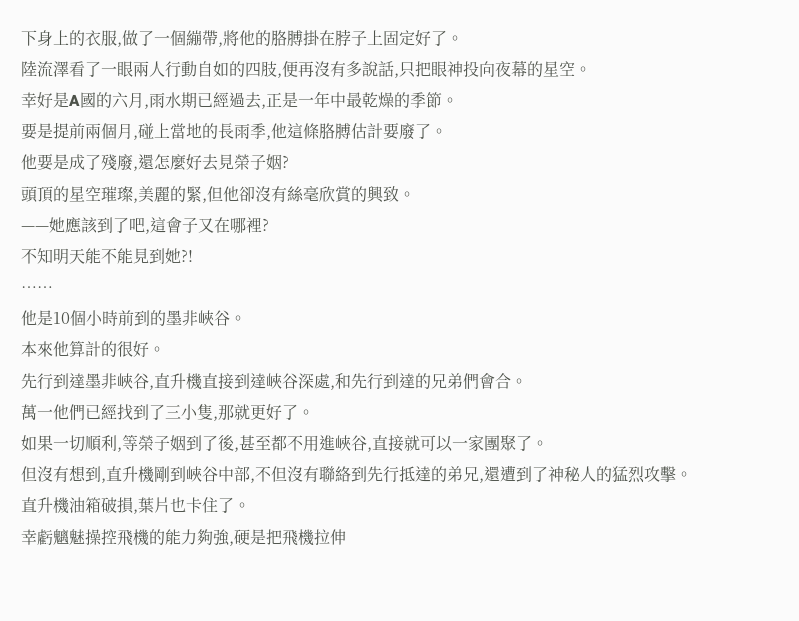下身上的衣服,做了一個繃帶,將他的胳膊掛在脖子上固定好了。
陸流澤看了一眼兩人行動自如的四肢,便再沒有多說話,只把眼神投向夜幕的星空。
幸好是A國的六月,雨水期已經過去,正是一年中最乾燥的季節。
要是提前兩個月,碰上當地的長雨季,他這條胳膊估計要廢了。
他要是成了殘廢,還怎麼好去見榮子姻?
頭頂的星空璀璨,美麗的緊,但他卻沒有絲毫欣賞的興致。
——她應該到了吧,這會子又在哪裡?
不知明天能不能見到她?!
……
他是10個小時前到的墨非峽谷。
本來他算計的很好。
先行到達墨非峽谷,直升機直接到達峽谷深處,和先行到達的兄弟們會合。
萬一他們已經找到了三小隻,那就更好了。
如果一切順利,等榮子姻到了後,甚至都不用進峽谷,直接就可以一家團聚了。
但沒有想到,直升機剛到峽谷中部,不但沒有聯絡到先行抵達的弟兄,還遭到了神秘人的猛烈攻擊。
直升機油箱破損,葉片也卡住了。
幸虧魑魅操控飛機的能力夠強,硬是把飛機拉伸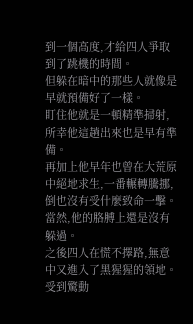到一個高度,才給四人爭取到了跳機的時間。
但躲在暗中的那些人就像是早就預備好了一樣。
盯住他就是一頓精準掃射,所幸他這趟出來也是早有準備。
再加上他早年也曾在大荒原中絕地求生,一番輾轉騰挪,倒也沒有受什麼致命一擊。
當然,他的胳膊上還是沒有躲過。
之後四人在慌不擇路,無意中又進入了黑猩猩的領地。
受到驚動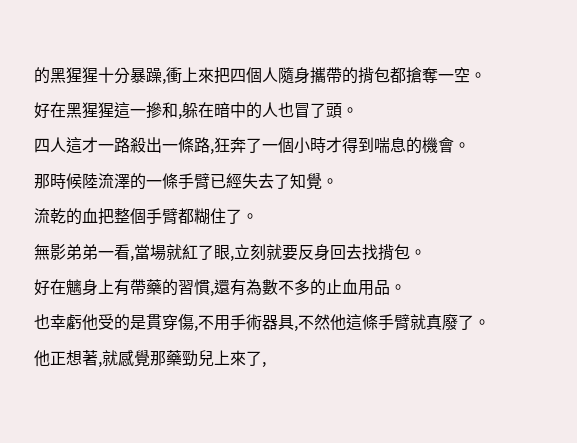的黑猩猩十分暴躁,衝上來把四個人隨身攜帶的揹包都搶奪一空。
好在黑猩猩這一摻和,躲在暗中的人也冒了頭。
四人這才一路殺出一條路,狂奔了一個小時才得到喘息的機會。
那時候陸流澤的一條手臂已經失去了知覺。
流乾的血把整個手臂都糊住了。
無影弟弟一看,當場就紅了眼,立刻就要反身回去找揹包。
好在魑身上有帶藥的習慣,還有為數不多的止血用品。
也幸虧他受的是貫穿傷,不用手術器具,不然他這條手臂就真廢了。
他正想著,就感覺那藥勁兒上來了,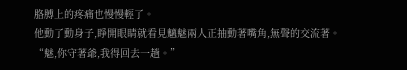胳膊上的疼痛也慢慢輕了。
他動了動身子,睜開眼睛就看見魑魅兩人正抽動著嘴角,無聲的交流著。
“魅,你守著爺,我得回去一趟。”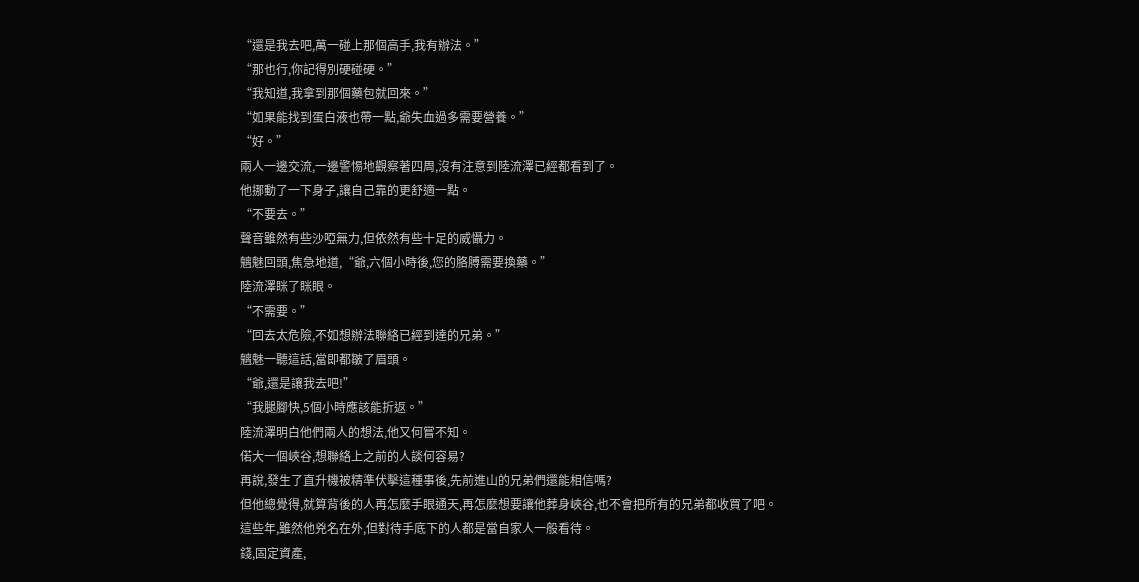“還是我去吧,萬一碰上那個高手,我有辦法。”
“那也行,你記得別硬碰硬。”
“我知道,我拿到那個藥包就回來。”
“如果能找到蛋白液也帶一點,爺失血過多需要營養。”
“好。”
兩人一邊交流,一邊警惕地觀察著四周,沒有注意到陸流澤已經都看到了。
他挪動了一下身子,讓自己靠的更舒適一點。
“不要去。”
聲音雖然有些沙啞無力,但依然有些十足的威懾力。
魑魅回頭,焦急地道,“爺,六個小時後,您的胳膊需要換藥。”
陸流澤眯了眯眼。
“不需要。”
“回去太危險,不如想辦法聯絡已經到達的兄弟。”
魑魅一聽這話,當即都皺了眉頭。
“爺,還是讓我去吧!”
“我腿腳快,5個小時應該能折返。”
陸流澤明白他們兩人的想法,他又何嘗不知。
偌大一個峽谷,想聯絡上之前的人談何容易?
再說,發生了直升機被精準伏擊這種事後,先前進山的兄弟們還能相信嗎?
但他總覺得,就算背後的人再怎麼手眼通天,再怎麼想要讓他葬身峽谷,也不會把所有的兄弟都收買了吧。
這些年,雖然他兇名在外,但對待手底下的人都是當自家人一般看待。
錢,固定資產,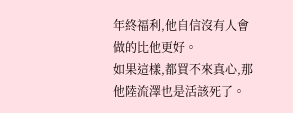年終福利,他自信沒有人會做的比他更好。
如果這樣,都買不來真心,那他陸流澤也是活該死了。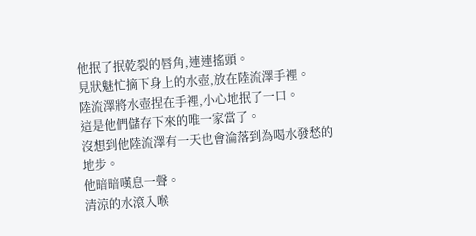他抿了抿乾裂的唇角,連連搖頭。
見狀魅忙摘下身上的水壺,放在陸流澤手裡。
陸流澤將水壺捏在手裡,小心地抿了一口。
這是他們儲存下來的唯一家當了。
沒想到他陸流澤有一天也會淪落到為喝水發愁的地步。
他暗暗嘆息一聲。
清涼的水滾入喉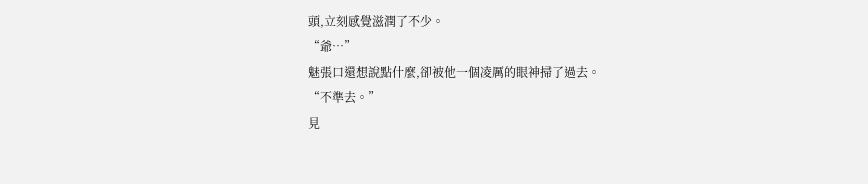頭,立刻感覺滋潤了不少。
“爺…”
魅張口還想說點什麼,卻被他一個凌厲的眼神掃了過去。
“不準去。”
見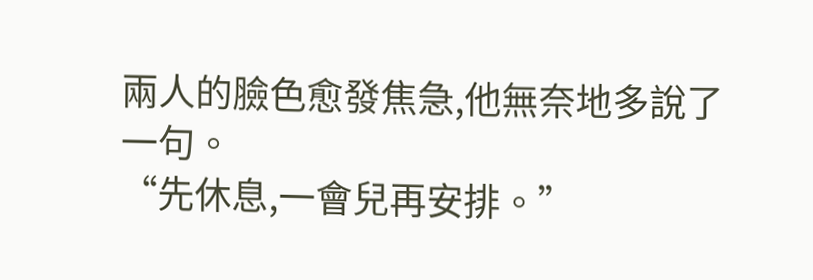兩人的臉色愈發焦急,他無奈地多說了一句。
“先休息,一會兒再安排。”